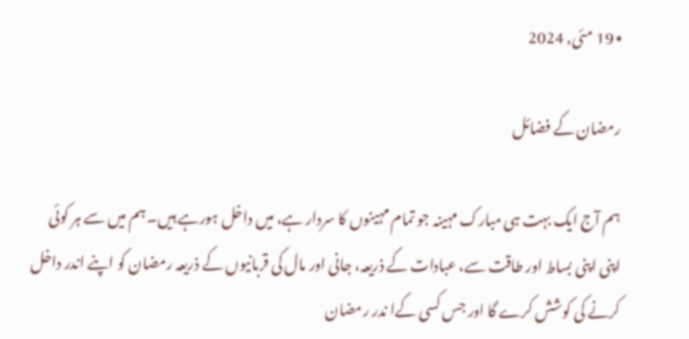• 19 مئی, 2024

رمضان کے فضائل

ہم آج ایک بہت ہی مبارک مہینہ جو تمام مہینوں کا سردار ہے، میں داخل ہورہے ہیں۔ ہم میں سے ہر کوئی اپنی اپنی بساط اور طاقت سے، عبادات کے ذریعہ، جانی اور مال کی قربانیوں کے ذریعہ رمضان کو اپنے اندر داخل کرنے کی کوشش کرے گا اور جس کسی کےا ندر رمضان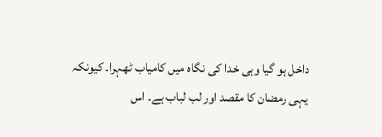داخل ہو گیا وہی خدا کی نگاہ میں کامیاب ٹھہرا۔ کیونکہ یہی رمضان کا مقصد اور لب لباب ہے۔ اس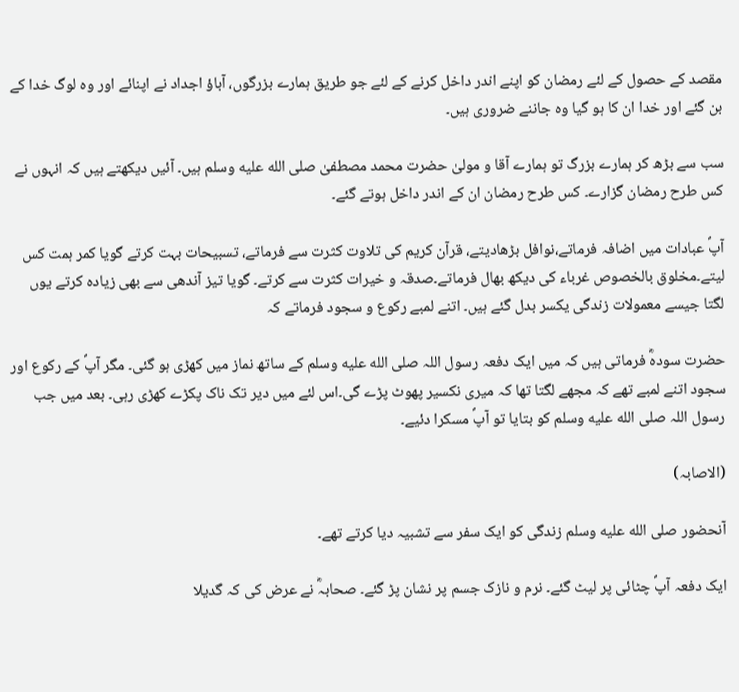مقصد کے حصول کے لئے رمضان کو اپنے اندر داخل کرنے کے لئے جو طریق ہمارے بزرگوں، آباؤ اجداد نے اپنائے اور وہ لوگ خدا کے بن گئے اور خدا ان کا ہو گیا وہ جاننے ضروری ہیں۔

سب سے بڑھ کر ہمارے بزرگ تو ہمارے آقا و مولیٰ حضرت محمد مصطفیٰ صلى الله عليه وسلم ہیں۔ آئیں دیکھتے ہیں کہ انہوں نے کس طرح رمضان گزارے۔ کس طرح رمضان ان کے اندر داخل ہوتے گئے۔

آپؐ عبادات میں اضافہ فرماتے،نوافل بڑھادیتے، قرآن کریم کی تلاوت کثرت سے فرماتے، تسبیحات بہت کرتے گویا کمر ہمت کس لیتے۔مخلوق بالخصوص غرباء کی دیکھ بھال فرماتے۔صدقہ و خیرات کثرت سے کرتے۔ گویا تیز آندھی سے بھی زیادہ کرتے یوں لگتا جیسے معمولات زندگی یکسر بدل گئے ہیں۔ اتنے لمبے رکوع و سجود فرماتے کہ

حضرت سودہؓ فرماتی ہیں کہ میں ایک دفعہ رسول اللہ صلى الله عليه وسلم کے ساتھ نماز میں کھڑی ہو گئی۔ مگر آپؐ کے رکوع اور سجود اتنے لمبے تھے کہ مجھے لگتا تھا کہ میری نکسیر پھوٹ پڑے گی۔اس لئے میں دیر تک ناک پکڑے کھڑی رہی۔ بعد میں جب رسول اللہ صلى الله عليه وسلم کو بتایا تو آپؐ مسکرا دئیے۔

(الاصابہ)

آنحضور صلى الله عليه وسلم زندگی کو ایک سفر سے تشبیہ دیا کرتے تھے۔

ایک دفعہ آپؐ چٹائی پر لیٹ گئے۔ نرم و نازک جسم پر نشان پڑ گئے۔ صحابہؓ نے عرض کی کہ گدیلا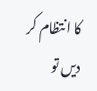کا انتظام کر دیں تو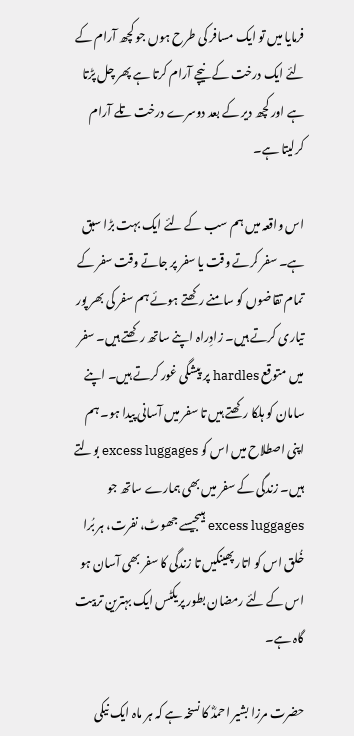فرمایا میں تو ایک مسافر کی طرح ہوں جو کچھ آرام کے لئے ایک درخت کے نیچے آرام کرتا ہے پھر چل پڑتا ہے اور کچھ دیر کے بعد دوسرے درخت تلے آرام کرلیتا ہے۔

اس واقعہ میں ہم سب کے لئے ایک بہت بڑا سبق ہے۔ سفر کرتے وقت یا سفر پر جاتے وقت سفر کے تمام تقاضوں کو سامنے رکھتے ہوئے ہم سفر کی بھر پور تیاری کرتے ہیں۔ زادِراہ اپنے ساتھ رکھتے ہیں۔ سفر میں متوقع hardles پر پیشگی غور کرتے ہیں۔ اپنے سامان کو ہلکا رکھتے ہیں تا سفر میں آسانی پیدا ہو۔ ہم اپنی اصطلاح میں اس کو excess luggages بولتے ہیں۔ زندگی کے سفر میں بھی ہمارے ساتھ جو excess luggages ہیںجیسے جھوٹ، نفرت، ہر بُرا خُلق اس کو اتار پھینکیں تا زندگی کا سفر بھی آسان ہو اس کے لئے رمضان بطور پریکٹس ایک بہترین تربیت گاہ ہے۔

حضرت مرزا بشیر احمدؓ کا نسخہ ہے کہ ہر ماہ ایک نیکی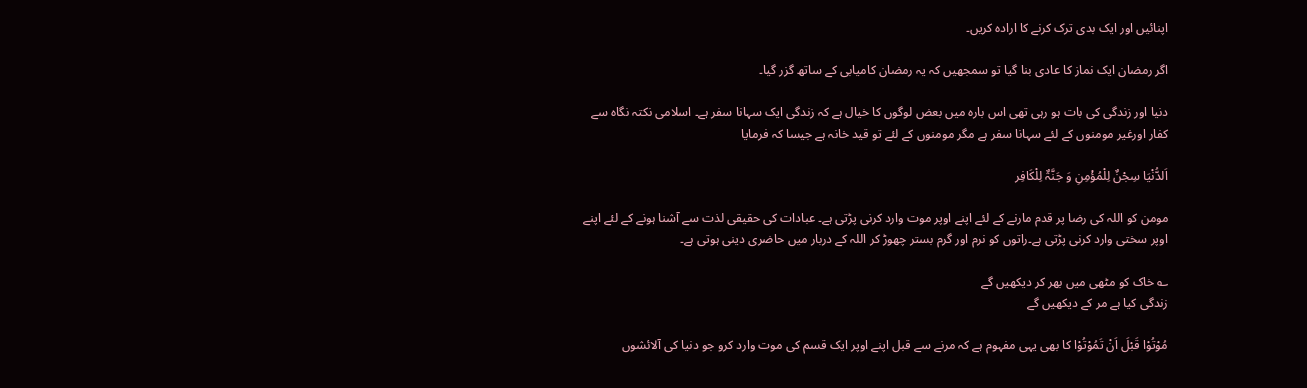اپنائیں اور ایک بدی ترک کرنے کا ارادہ کریں۔

اگر رمضان ایک نماز کا عادی بنا گیا تو سمجھیں کہ یہ رمضان کامیابی کے ساتھ گزر گیا۔

دنیا اور زندگی کی بات ہو رہی تھی اس بارہ میں بعض لوگوں کا خیال ہے کہ زندگی ایک سہانا سفر ہے۔ اسلامی نکتہ نگاہ سے کفار اورغیر مومنوں کے لئے سہانا سفر ہے مگر مومنوں کے لئے تو قید خانہ ہے جیسا کہ فرمایا

اَلدُّنْیَا سِجْنٌ لِلْمُؤْمِنِ وَ جَنَّۃٌ لِلْکَافِر

مومن کو اللہ کی رضا پر قدم مارنے کے لئے اپنے اوپر موت وارد کرنی پڑتی ہے۔ عبادات کی حقیقی لذت سے آشنا ہونے کے لئے اپنے اوپر سختی وارد کرنی پڑتی ہے۔راتوں کو نرم اور گرم بستر چھوڑ کر اللہ کے دربار میں حاضری دینی ہوتی ہے۔

؎ خاک کو مٹھی میں بھر کر دیکھیں گے
زندگی کیا ہے مر کے دیکھیں گے

مُوْتُوْا قَبْلَ اَنْ تَمُوْتُوْا کا بھی یہی مفہوم ہے کہ مرنے سے قبل اپنے اوپر ایک قسم کی موت وارد کرو جو دنیا کی آلائشوں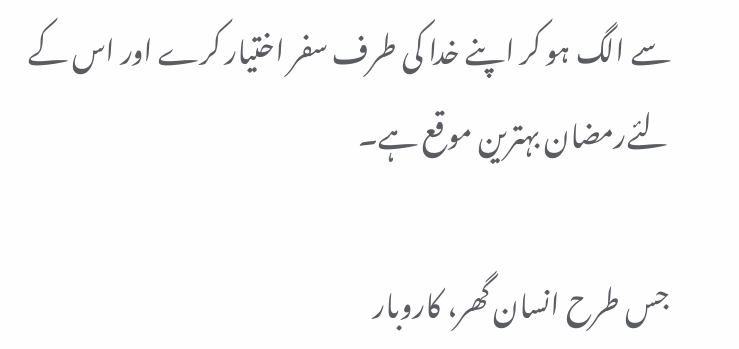سے الگ ہو کر اپنے خدا کی طرف سفر اختیار کرے اور اس کے لئےرمضان بہترین موقع ہے۔

جس طرح انسان گھر، کاروبار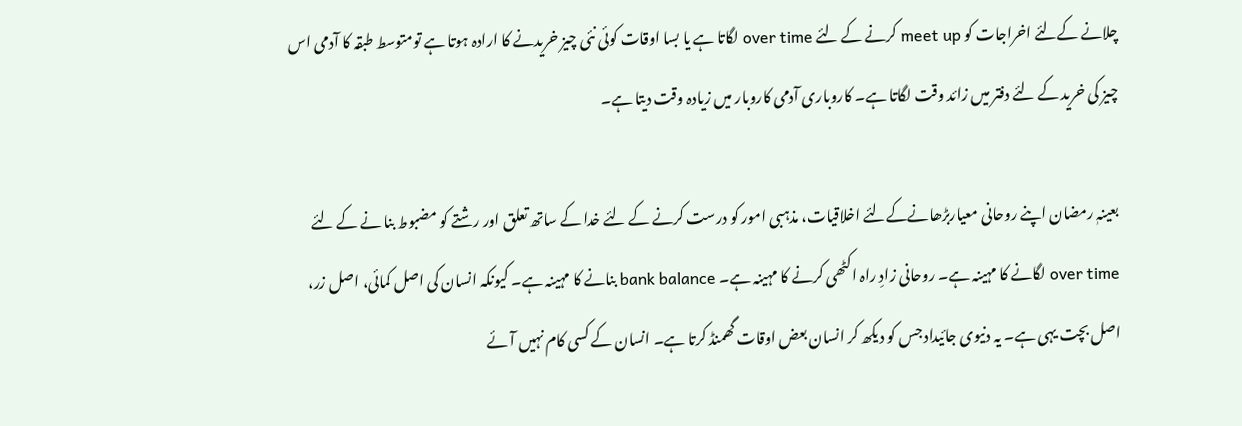چلانے کےلئے اخراجات کو meet up کرنے کے لئے over time لگاتا ہے یا بسا اوقات کوئی نئی چیز خریدنے کا ارادہ ہوتا ہے تومتوسط طبقہ کا آدمی اس چیز کی خرید کے لئے دفتر میں زائد وقت لگاتا ہے۔ کاروباری آدمی کاروبار میں زیادہ وقت دیتا ہے۔

بعینہٖ رمضان اپنے روحانی معیاربڑھانےکےلئے اخلاقیات، مذہبی امور کو درست کرنے کے لئے خدا کے ساتھ تعلق اور رشتے کو مضبوط بنا نے کے لئے over time لگانے کا مہینہ ہے۔ روحانی زادِ راہ اکٹھی کرنے کا مہینہ ہے۔ bank balance بنانے کا مہینہ ہے۔ کیونکہ انسان کی اصل کمائی، اصل زر، اصل بچت یہی ہے۔ یہ دنیوی جائیداد جس کو دیکھ کر انسان بعض اوقات گھمنڈ کرتا ہے۔ انسان کے کسی کام نہیں آئے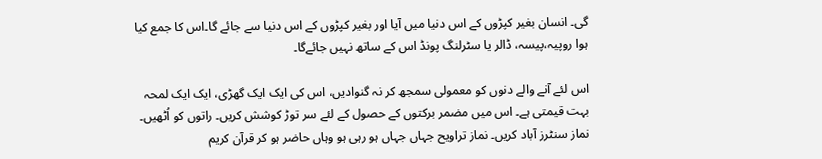گی۔ انسان بغیر کپڑوں کے اس دنیا میں آیا اور بغیر کپڑوں کے اس دنیا سے جائے گا۔اس کا جمع کیا ہوا روپیہ،پیسہ، ڈالر یا سٹرلنگ پونڈ اس کے ساتھ نہیں جائےگا۔

اس لئے آنے والے دنوں کو معمولی سمجھ کر نہ گنوادیں، اس کی ایک ایک گھڑی، ایک ایک لمحہ بہت قیمتی ہے۔ اس میں مضمر برکتوں کے حصول کے لئے سر توڑ کوشش کریں۔ راتوں کو اُٹھیں۔ نماز سنٹرز آباد کریں۔ نماز تراویح جہاں جہاں ہو رہی ہو وہاں حاضر ہو کر قرآن کریم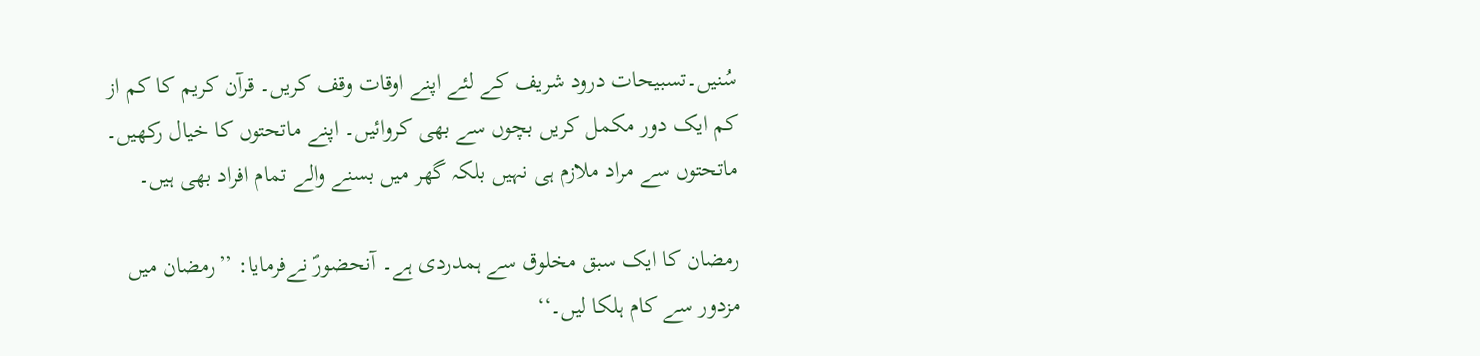سُنیں۔تسبیحات درود شریف کے لئے اپنے اوقات وقف کریں۔ قرآن کریم کا کم از کم ایک دور مکمل کریں بچوں سے بھی کروائیں۔ اپنے ماتحتوں کا خیال رکھیں۔ ماتحتوں سے مراد ملازم ہی نہیں بلکہ گھر میں بسنے والے تمام افراد بھی ہیں۔

رمضان کا ایک سبق مخلوق سے ہمدردی ہے۔ آنحضورؐ نےفرمایا: ’’رمضان میں مزدور سے کام ہلکا لیں۔‘‘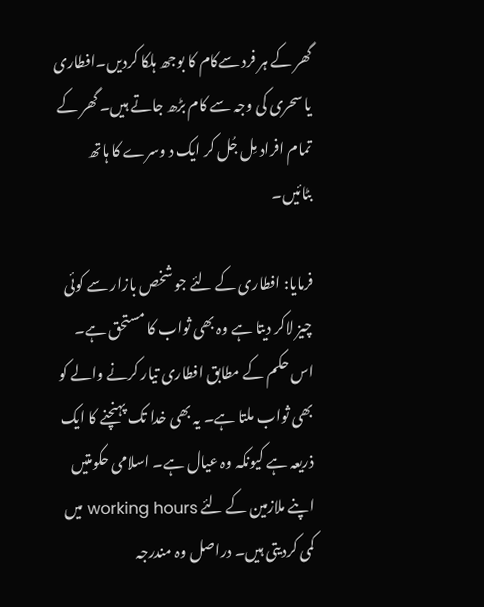گھر کے ہر فرد سےکام کا بوجھ ہلکا کردیں۔افطاری یا سحری کی وجہ سے کام بڑھ جاتے ہیں۔ گھر کے تمام افراد مِل جُل کر ایک د وسرے کا ہاتھ بٹائیں۔

فرمایا: افطاری کے لئے جو شخص بازار سے کوئی چیز لاکر دیتا ہے وہ بھی ثواب کا مستحق ہے۔ اس حکم کے مطابق افطاری تیار کرنے والے کو بھی ثواب ملتا ہے۔ یہ بھی خدا تک پہنچنے کا ایک ذریعہ ہے کیونکہ وہ عیال ہے۔ اسلامی حکومتیں اپنے ملازمین کے لئے working hours میں کمی کردیتی ہیں۔ دراصل وہ مندرجہ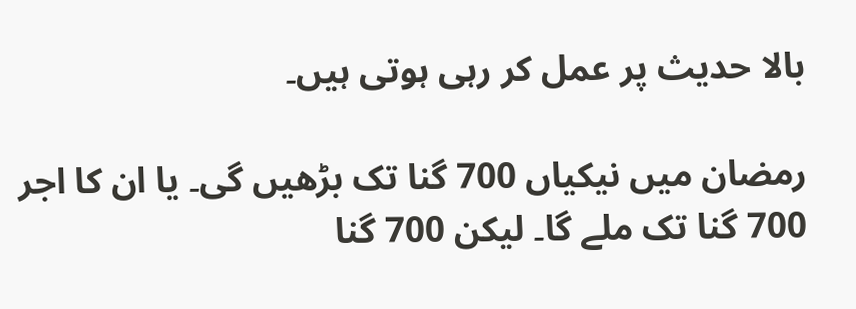بالا حدیث پر عمل کر رہی ہوتی ہیں۔

رمضان میں نیکیاں 700 گنا تک بڑھیں گی۔ یا ان کا اجر 700 گنا تک ملے گا۔ لیکن 700 گنا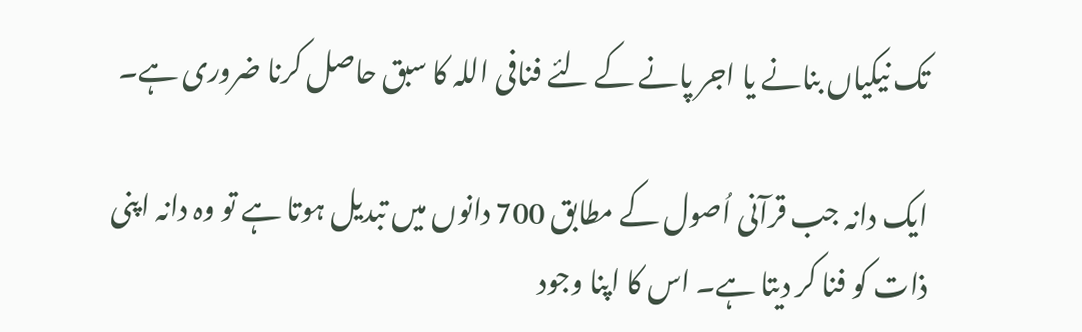تک نیکیاں بنانے یا اجر پانے کے لئے فنافی اللہ کا سبق حاصل کرنا ضروری ہے۔

ایک دانہ جب قرآنی اُصول کے مطابق 700 دانوں میں تبدیل ہوتا ہے تو وہ دانہ اپنی ذات کو فنا کر دیتا ہے۔ اس کا اپنا وجود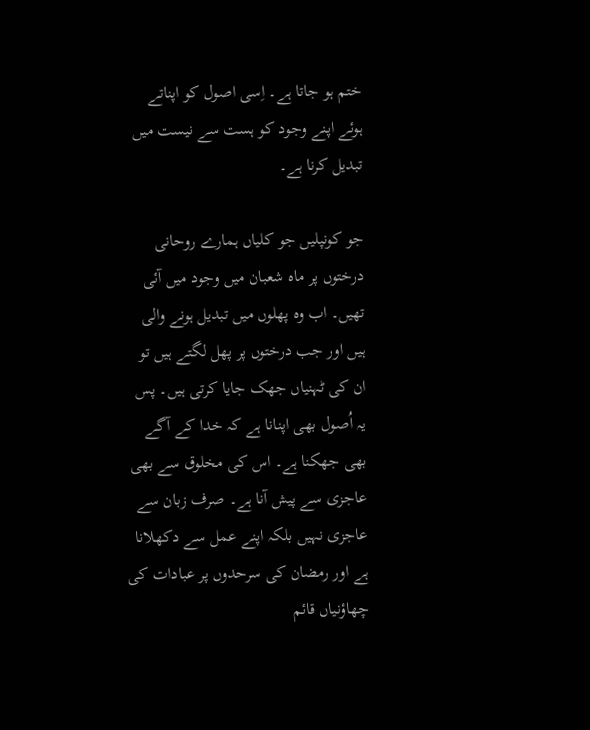ختم ہو جاتا ہے۔ اِسی اصول کو اپناتے ہوئے اپنے وجود کو ہست سے نیست میں تبدیل کرنا ہے۔

جو کونپلیں جو کلیاں ہمارے روحانی درختوں پر ماہ شعبان میں وجود میں آئی تھیں۔ اب وہ پھلوں میں تبدیل ہونے والی ہیں اور جب درختوں پر پھل لگتے ہیں تو ان کی ٹہنیاں جھک جایا کرتی ہیں۔ پس یہ اُصول بھی اپنانا ہے کہ خدا کے آگے بھی جھکنا ہے۔ اس کی مخلوق سے بھی عاجزی سے پیش آنا ہے۔ صرف زبان سے عاجزی نہیں بلکہ اپنے عمل سے دکھلانا ہے اور رمضان کی سرحدوں پر عبادات کی چھاؤنیاں قائم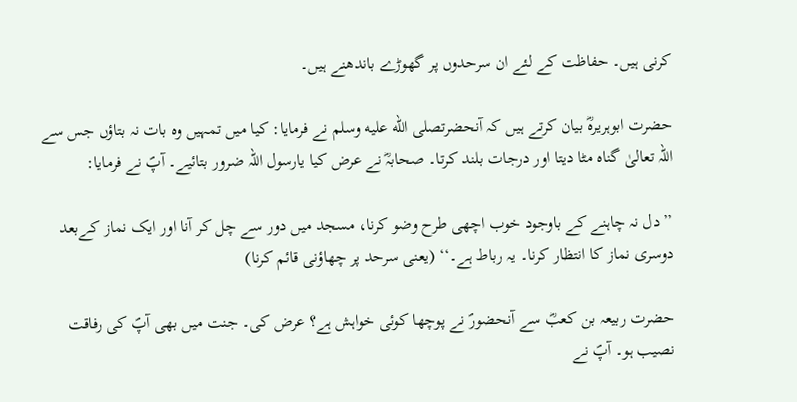کرنی ہیں۔ حفاظت کے لئے ان سرحدوں پر گھوڑے باندھنے ہیں۔

حضرت ابوہریرہؓ بیان کرتے ہیں کہ آنحضرتصلى الله عليه وسلم نے فرمایا: کیا میں تمہیں وہ بات نہ بتاؤں جس سے اللہ تعالیٰ گناہ مٹا دیتا اور درجات بلند کرتا۔ صحابہؓ نے عرض کیا یارسول اللہ ضرور بتائیے۔ آپؐ نے فرمایا:

’’دل نہ چاہنے کے باوجود خوب اچھی طرح وضو کرنا، مسجد میں دور سے چل کر آنا اور ایک نماز کےبعد دوسری نماز کا انتظار کرنا۔ یہ رباط ہے۔‘‘ (یعنی سرحد پر چھاؤنی قائم کرنا)

حضرت ربیعہ بن کعبؓ سے آنحضورؐ نے پوچھا کوئی خواہش ہے؟ عرض کی۔ جنت میں بھی آپؐ کی رفاقت نصیب ہو۔ آپؐ نے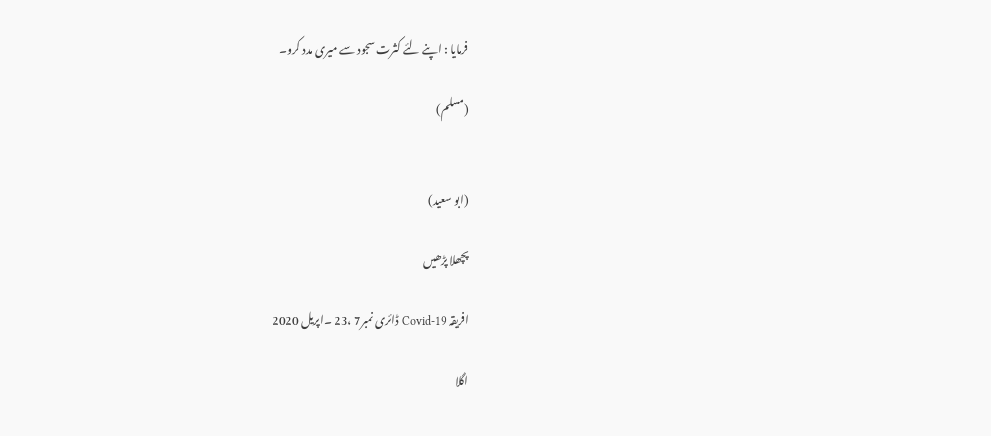فرمایا : اپنے لئے کثرت سجود سے میری مدد کرو۔

(مسلم)


(ابو سعید)

پچھلا پڑھیں

افریقہ Covid-19 ڈائری نمبر7 ،23 ۔اپریل 2020

اگلا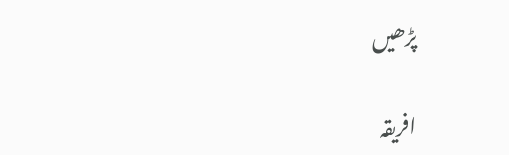پڑھیں

افریقہ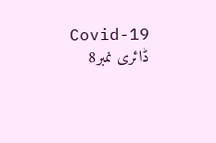Covid-19 ڈائری نمبر8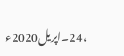،24۔اپریل2020ء